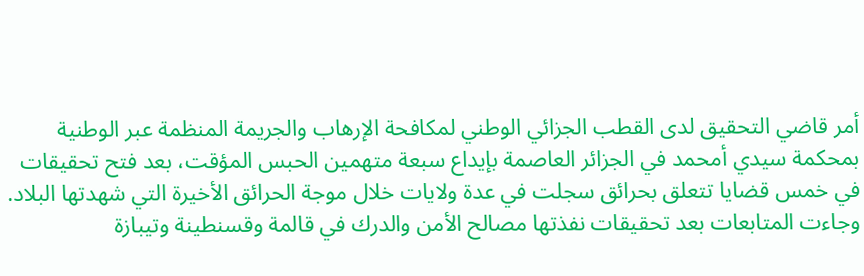أمر قاضي التحقيق لدى القطب الجزائي الوطني لمكافحة الإرهاب والجريمة المنظمة عبر الوطنية بمحكمة سيدي أمحمد في الجزائر العاصمة بإيداع سبعة متهمين الحبس المؤقت، بعد فتح تحقيقات في خمس قضايا تتعلق بحرائق سجلت في عدة ولايات خلال موجة الحرائق الأخيرة التي شهدتها البلاد.
وجاءت المتابعات بعد تحقيقات نفذتها مصالح الأمن والدرك في قالمة وقسنطينة وتيبازة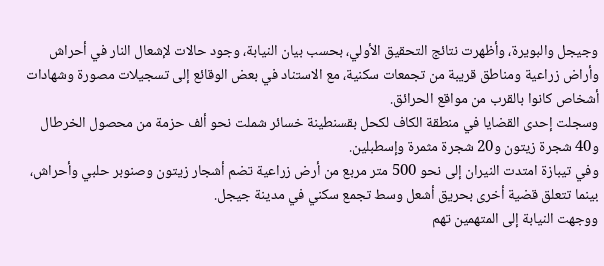وجيجل والبويرة، وأظهرت نتائج التحقيق الأولي، بحسب بيان النيابة، وجود حالات لإشعال النار في أحراش وأراض زراعية ومناطق قريبة من تجمعات سكنية، مع الاستناد في بعض الوقائع إلى تسجيلات مصورة وشهادات أشخاص كانوا بالقرب من مواقع الحرائق.
وسجلت إحدى القضايا في منطقة الكاف لكحل بقسنطينة خسائر شملت نحو ألف حزمة من محصول الخرطال و40 شجرة زيتون و20 شجرة مثمرة وإسطبلين.
وفي تيبازة امتدت النيران إلى نحو 500 متر مربع من أرض زراعية تضم أشجار زيتون وصنوبر حلبي وأحراش، بينما تتعلق قضية أخرى بحريق أشعل وسط تجمع سكني في مدينة جيجل.
ووجهت النيابة إلى المتهمين تهم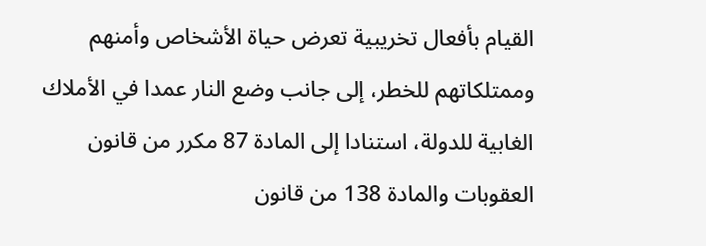القيام بأفعال تخريبية تعرض حياة الأشخاص وأمنهم وممتلكاتهم للخطر، إلى جانب وضع النار عمدا في الأملاك الغابية للدولة، استنادا إلى المادة 87 مكرر من قانون العقوبات والمادة 138 من قانون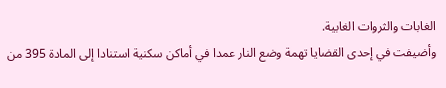الغابات والثروات الغابية.
وأضيفت في إحدى القضايا تهمة وضع النار عمدا في أماكن سكنية استنادا إلى المادة 395 من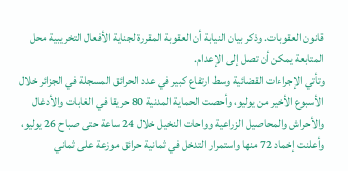قانون العقوبات. وذكر بيان النيابة أن العقوبة المقررة لجناية الأفعال التخريبية محل المتابعة يمكن أن تصل إلى الإعدام.
وتأتي الإجراءات القضائية وسط ارتفاع كبير في عدد الحرائق المسجلة في الجزائر خلال الأسبوع الأخير من يوليو، وأحصت الحماية المدنية 80 حريقا في الغابات والأدغال والأحراش والمحاصيل الزراعية وواحات النخيل خلال 24 ساعة حتى صباح 26 يوليو، وأعلنت إخماد 72 منها واستمرار التدخل في ثمانية حرائق موزعة على ثماني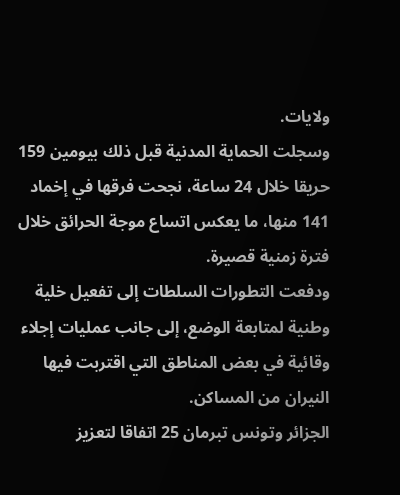ولايات.
وسجلت الحماية المدنية قبل ذلك بيومين 159 حريقا خلال 24 ساعة، نجحت فرقها في إخماد 141 منها، ما يعكس اتساع موجة الحرائق خلال فترة زمنية قصيرة.
ودفعت التطورات السلطات إلى تفعيل خلية وطنية لمتابعة الوضع، إلى جانب عمليات إجلاء وقائية في بعض المناطق التي اقتربت فيها النيران من المساكن.
الجزائر وتونس تبرمان 25 اتفاقا لتعزيز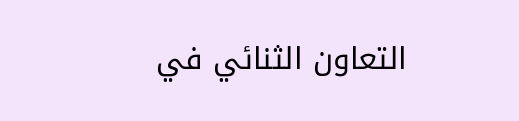التعاون الثنائي في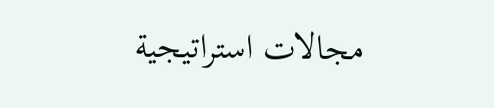مجالات استراتيجية